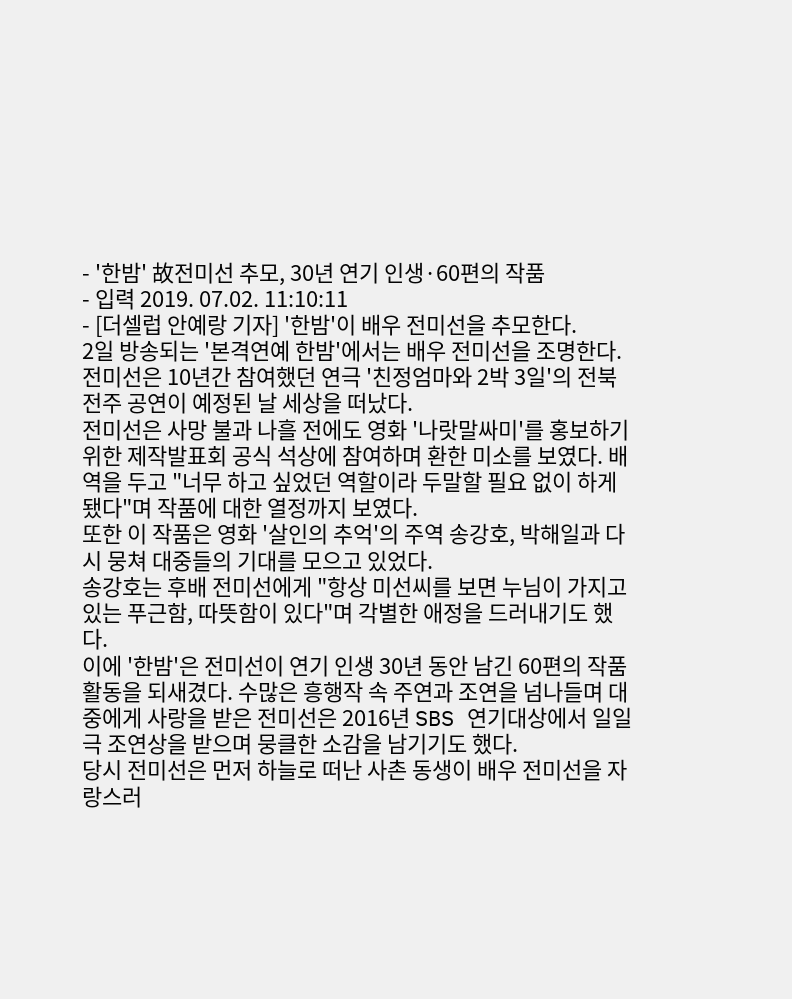- '한밤' 故전미선 추모, 30년 연기 인생·60편의 작품
- 입력 2019. 07.02. 11:10:11
- [더셀럽 안예랑 기자] '한밤'이 배우 전미선을 추모한다.
2일 방송되는 '본격연예 한밤'에서는 배우 전미선을 조명한다.
전미선은 10년간 참여했던 연극 '친정엄마와 2박 3일'의 전북 전주 공연이 예정된 날 세상을 떠났다.
전미선은 사망 불과 나흘 전에도 영화 '나랏말싸미'를 홍보하기 위한 제작발표회 공식 석상에 참여하며 환한 미소를 보였다. 배역을 두고 "너무 하고 싶었던 역할이라 두말할 필요 없이 하게 됐다"며 작품에 대한 열정까지 보였다.
또한 이 작품은 영화 '살인의 추억'의 주역 송강호, 박해일과 다시 뭉쳐 대중들의 기대를 모으고 있었다.
송강호는 후배 전미선에게 "항상 미선씨를 보면 누님이 가지고 있는 푸근함, 따뜻함이 있다"며 각별한 애정을 드러내기도 했다.
이에 '한밤'은 전미선이 연기 인생 30년 동안 남긴 60편의 작품 활동을 되새겼다. 수많은 흥행작 속 주연과 조연을 넘나들며 대중에게 사랑을 받은 전미선은 2016년 SBS 연기대상에서 일일극 조연상을 받으며 뭉클한 소감을 남기기도 했다.
당시 전미선은 먼저 하늘로 떠난 사촌 동생이 배우 전미선을 자랑스러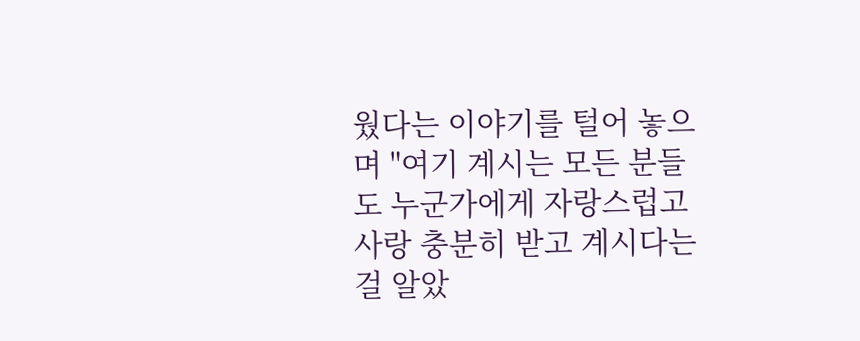웠다는 이야기를 털어 놓으며 "여기 계시는 모든 분들도 누군가에게 자랑스럽고 사랑 충분히 받고 계시다는 걸 알았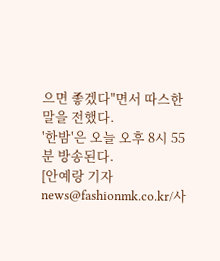으면 좋겠다"면서 따스한 말을 전했다.
'한밤'은 오늘 오후 8시 55분 방송된다.
[안예랑 기자 news@fashionmk.co.kr/사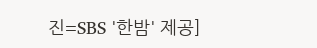진=SBS '한밤' 제공]